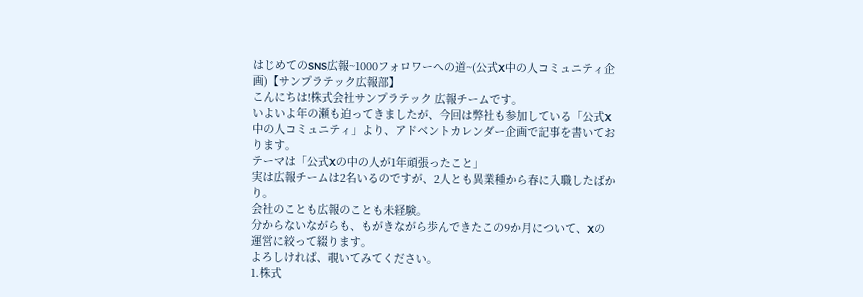はじめてのSNS広報~1000フォロワーへの道~(公式X中の人コミュニティ企画)【サンプラテック広報部】
こんにちは!株式会社サンプラテック 広報チームです。
いよいよ年の瀬も迫ってきましたが、今回は弊社も参加している「公式X中の人コミュニティ」より、アドベントカレンダー企画で記事を書いております。
テーマは「公式Xの中の人が1年頑張ったこと」
実は広報チームは2名いるのですが、2人とも異業種から春に入職したばかり。
会社のことも広報のことも未経験。
分からないながらも、もがきながら歩んできたこの9か月について、Xの運営に絞って綴ります。
よろしければ、覗いてみてください。
1.株式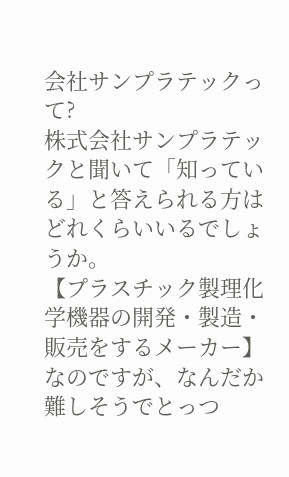会社サンプラテックって?
株式会社サンプラテックと聞いて「知っている」と答えられる方はどれくらいいるでしょうか。
【プラスチック製理化学機器の開発・製造・販売をするメーカー】
なのですが、なんだか難しそうでとっつ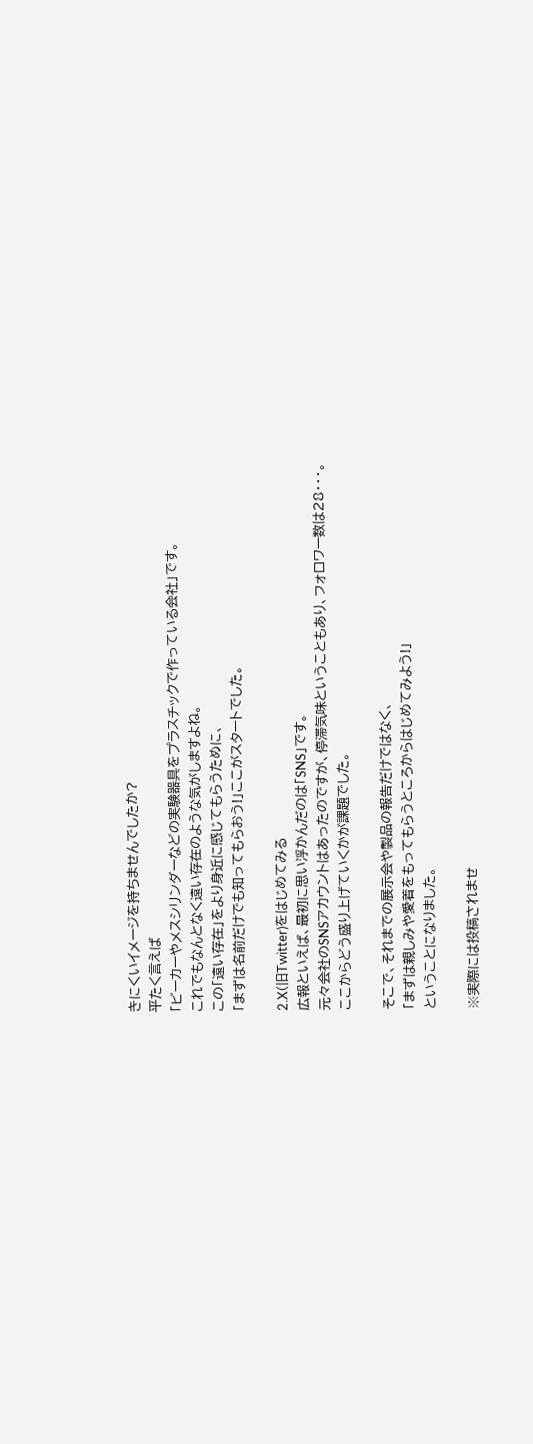きにくいイメージを持ちませんでしたか?
平たく言えば
「ビーカーやメスシリンダーなどの実験器具をプラスチックで作っている会社」です。
これでもなんとなく遠い存在のような気がしますよね。
この「遠い存在」をより身近に感じてもらうために、
「まずは名前だけでも知ってもらおう!」ここがスタートでした。

2.X(旧Twitter)をはじめてみる
広報といえば、最初に思い浮かんだのは「SNS」です。
元々会社のSNSアカウントはあったのですが、停滞気味ということもあり、フォロワー数は28・・・。
ここからどう盛り上げていくかが課題でした。

そこで、それまでの展示会や製品の報告だけではなく、
「まずは親しみや愛着をもってもらうところからはじめてみよう!」
ということになりました。

※実際には投稿されませ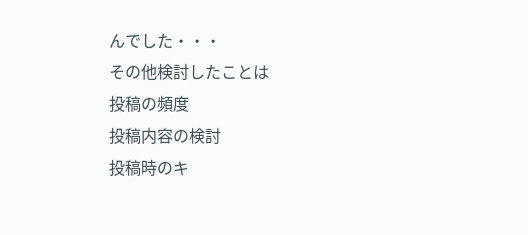んでした・・・
その他検討したことは
投稿の頻度
投稿内容の検討
投稿時のキ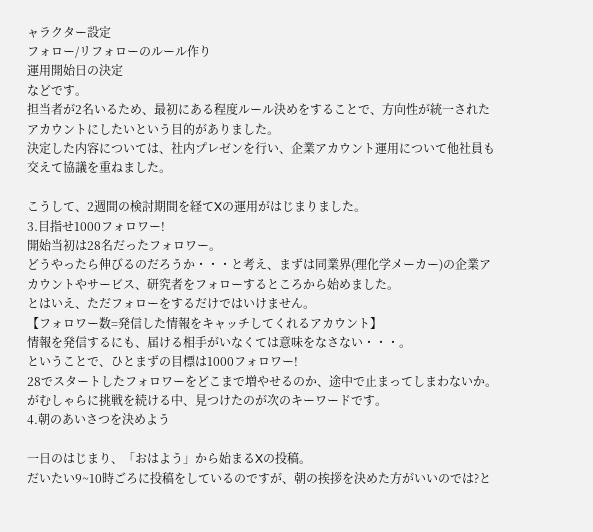ャラクター設定
フォロー/リフォローのルール作り
運用開始日の決定
などです。
担当者が2名いるため、最初にある程度ルール決めをすることで、方向性が統一されたアカウントにしたいという目的がありました。
決定した内容については、社内プレゼンを行い、企業アカウント運用について他社員も交えて協議を重ねました。

こうして、2週間の検討期間を経てXの運用がはじまりました。
3.目指せ1000フォロワー!
開始当初は28名だったフォロワー。
どうやったら伸びるのだろうか・・・と考え、まずは同業界(理化学メーカー)の企業アカウントやサービス、研究者をフォローするところから始めました。
とはいえ、ただフォローをするだけではいけません。
【フォロワー数=発信した情報をキャッチしてくれるアカウント】
情報を発信するにも、届ける相手がいなくては意味をなさない・・・。
ということで、ひとまずの目標は1000フォロワー!
28でスタートしたフォロワーをどこまで増やせるのか、途中で止まってしまわないか。
がむしゃらに挑戦を続ける中、見つけたのが次のキーワードです。
4.朝のあいさつを決めよう

一日のはじまり、「おはよう」から始まるXの投稿。
だいたい9~10時ごろに投稿をしているのですが、朝の挨拶を決めた方がいいのでは?と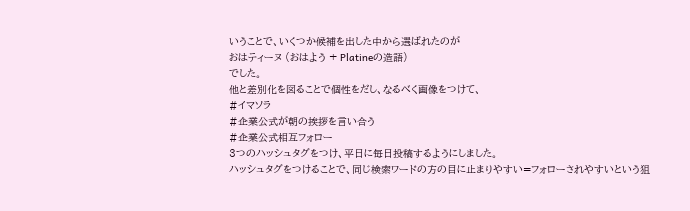いうことで、いくつか候補を出した中から選ばれたのが
おはティーヌ (おはよう + Platineの造語)
でした。
他と差別化を図ることで個性をだし、なるべく画像をつけて、
#イマソラ
#企業公式が朝の挨拶を言い合う
#企業公式相互フォロー
3つのハッシュタグをつけ、平日に毎日投稿するようにしました。
ハッシュタグをつけることで、同じ検索ワードの方の目に止まりやすい=フォローされやすいという狙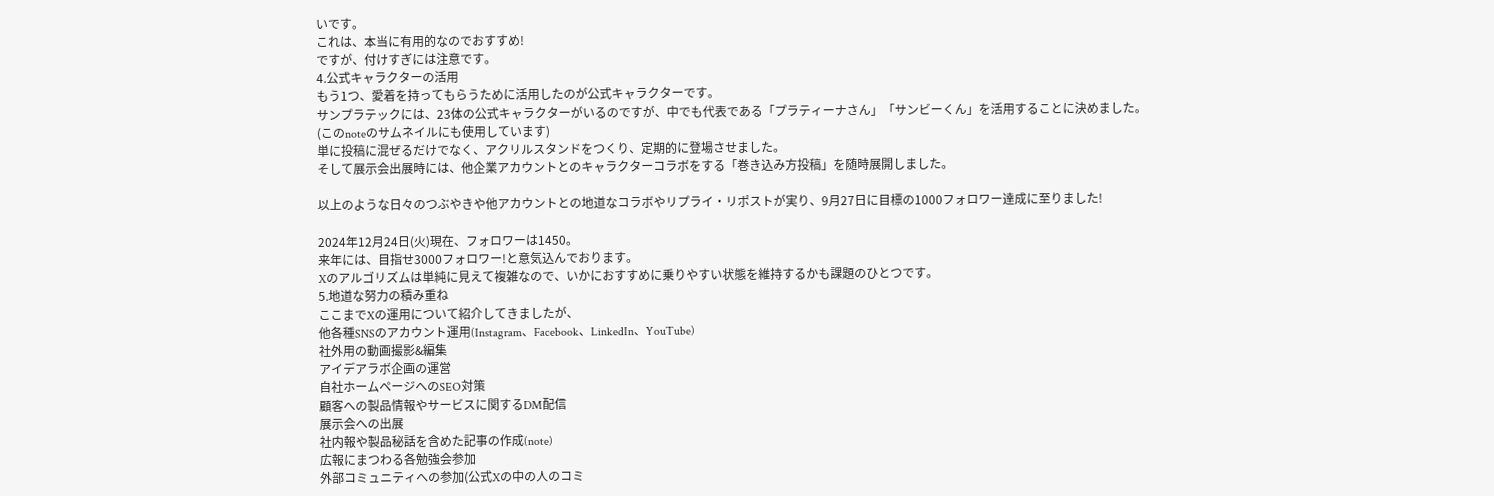いです。
これは、本当に有用的なのでおすすめ!
ですが、付けすぎには注意です。
4.公式キャラクターの活用
もう1つ、愛着を持ってもらうために活用したのが公式キャラクターです。
サンプラテックには、23体の公式キャラクターがいるのですが、中でも代表である「プラティーナさん」「サンビーくん」を活用することに決めました。
(このnoteのサムネイルにも使用しています)
単に投稿に混ぜるだけでなく、アクリルスタンドをつくり、定期的に登場させました。
そして展示会出展時には、他企業アカウントとのキャラクターコラボをする「巻き込み方投稿」を随時展開しました。

以上のような日々のつぶやきや他アカウントとの地道なコラボやリプライ・リポストが実り、9月27日に目標の1000フォロワー達成に至りました!

2024年12月24日(火)現在、フォロワーは1450。
来年には、目指せ3000フォロワー!と意気込んでおります。
Xのアルゴリズムは単純に見えて複雑なので、いかにおすすめに乗りやすい状態を維持するかも課題のひとつです。
5.地道な努力の積み重ね
ここまでXの運用について紹介してきましたが、
他各種SNSのアカウント運用(Instagram、Facebook、LinkedIn、YouTube)
社外用の動画撮影&編集
アイデアラボ企画の運営
自社ホームページへのSEO対策
顧客への製品情報やサービスに関するDM配信
展示会への出展
社内報や製品秘話を含めた記事の作成(note)
広報にまつわる各勉強会参加
外部コミュニティへの参加(公式Xの中の人のコミ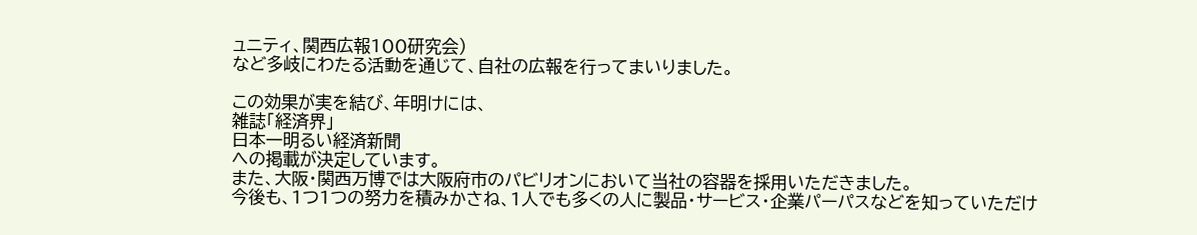ュニティ、関西広報100研究会)
など多岐にわたる活動を通じて、自社の広報を行ってまいりました。

この効果が実を結び、年明けには、
雑誌「経済界」
日本一明るい経済新聞
への掲載が決定しています。
また、大阪・関西万博では大阪府市のパビリオンにおいて当社の容器を採用いただきました。
今後も、1つ1つの努力を積みかさね、1人でも多くの人に製品・サービス・企業パーパスなどを知っていただけ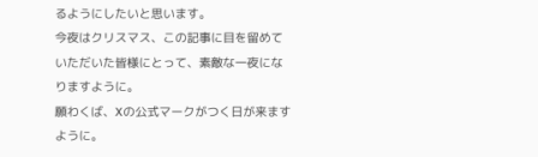るようにしたいと思います。
今夜はクリスマス、この記事に目を留めていただいた皆様にとって、素敵な一夜になりますように。
願わくば、Xの公式マークがつく日が来ますように。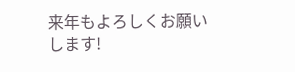来年もよろしくお願いします!